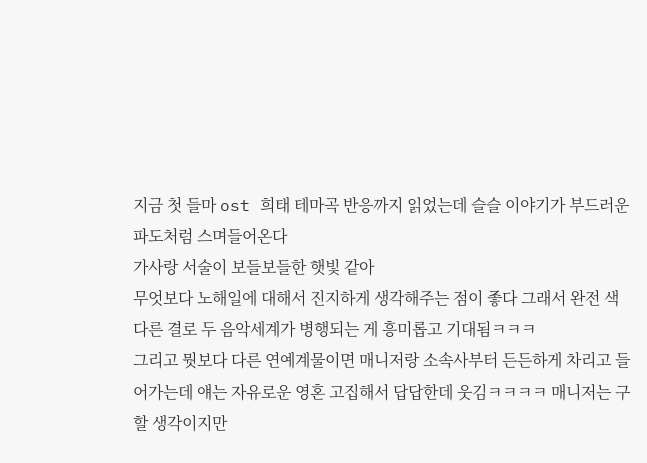지금 첫 들마 ost 희태 테마곡 반응까지 읽었는데 슬슬 이야기가 부드러운 파도처럼 스며들어온다
가사랑 서술이 보들보들한 햇빛 같아
무엇보다 노해일에 대해서 진지하게 생각해주는 점이 좋다 그래서 완전 색다른 결로 두 음악세계가 병행되는 게 흥미롭고 기대됨ㅋㅋㅋ
그리고 뭣보다 다른 연예계물이면 매니저랑 소속사부터 든든하게 차리고 들어가는데 얘는 자유로운 영혼 고집해서 답답한데 웃김ㅋㅋㅋㅋ 매니저는 구할 생각이지만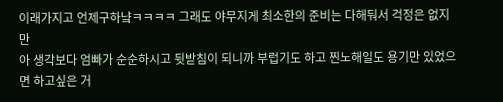이래가지고 언제구하냨ㅋㅋㅋㅋ 그래도 야무지게 최소한의 준비는 다해둬서 걱정은 없지만
아 생각보다 엄빠가 순순하시고 뒷받침이 되니까 부럽기도 하고 찐노해일도 용기만 있었으면 하고싶은 거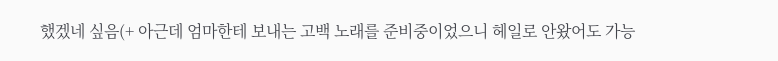했겠네 싶음(+ 아근데 엄마한테 보내는 고백 노래를 준비중이었으니 헤일로 안왔어도 가능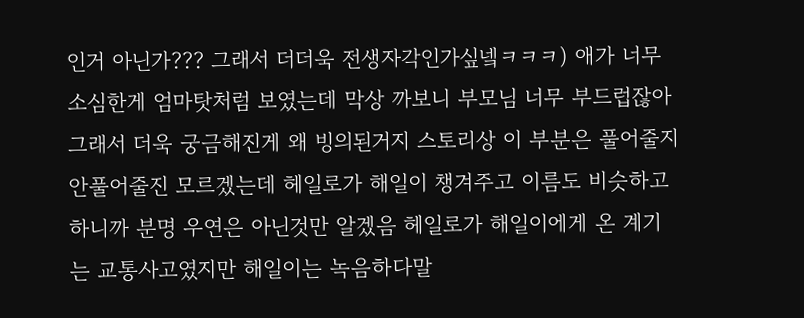인거 아닌가??? 그래서 더더욱 전생자각인가싶넼ㅋㅋㅋ) 애가 너무 소심한게 엄마탓처럼 보였는데 막상 까보니 부모님 너무 부드럽잖아
그래서 더욱 궁금해진게 왜 빙의된거지 스토리상 이 부분은 풀어줄지 안풀어줄진 모르겠는데 헤일로가 해일이 챙겨주고 이름도 비슷하고 하니까 분명 우연은 아닌것만 알겠음 헤일로가 해일이에게 온 계기는 교통사고였지만 해일이는 녹음하다말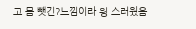고 몸 뺏긴?느낌이라 읭 스러웠음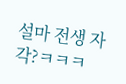설마 전생 자각?ㅋㅋㅋ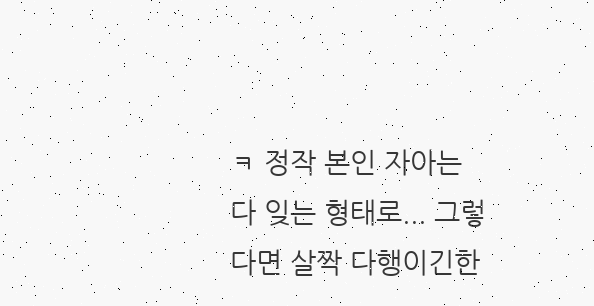ㅋ 정작 본인 자아는 다 잊는 형태로... 그렇다면 살짝 다행이긴한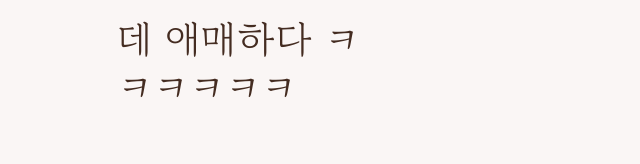데 애매하다 ㅋㅋㅋㅋㅋㅋ